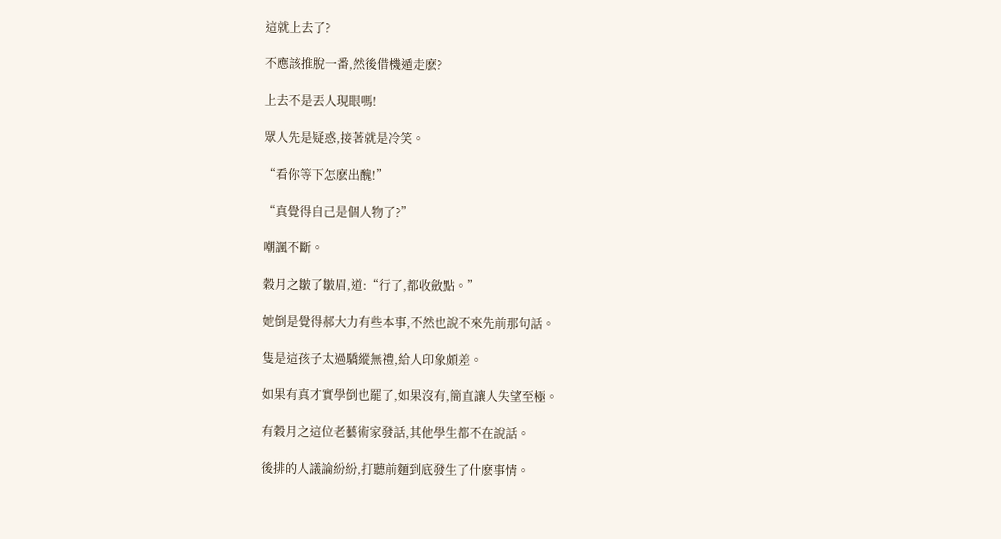這就上去了?

不應該推脫一番,然後借機遁走麽?

上去不是丟人現眼嗎!

眾人先是疑惑,接著就是冷笑。

“看你等下怎麽出醜!”

“真覺得自己是個人物了?”

嘲諷不斷。

穀月之皺了皺眉,道:“行了,都收斂點。”

她倒是覺得郝大力有些本事,不然也說不來先前那句話。

隻是這孩子太過驕縱無禮,給人印象頗差。

如果有真才實學倒也罷了,如果沒有,簡直讓人失望至極。

有穀月之這位老藝術家發話,其他學生都不在說話。

後排的人議論紛紛,打聽前麵到底發生了什麽事情。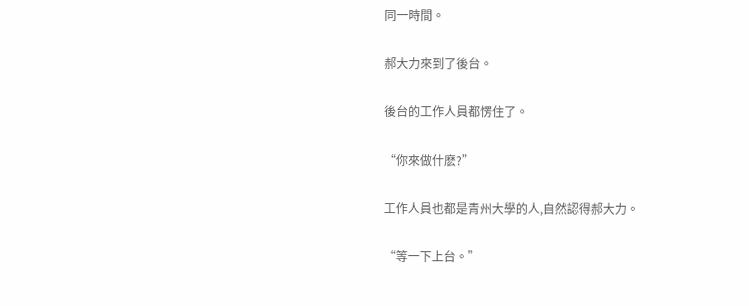同一時間。

郝大力來到了後台。

後台的工作人員都愣住了。

“你來做什麽?”

工作人員也都是青州大學的人,自然認得郝大力。

“等一下上台。”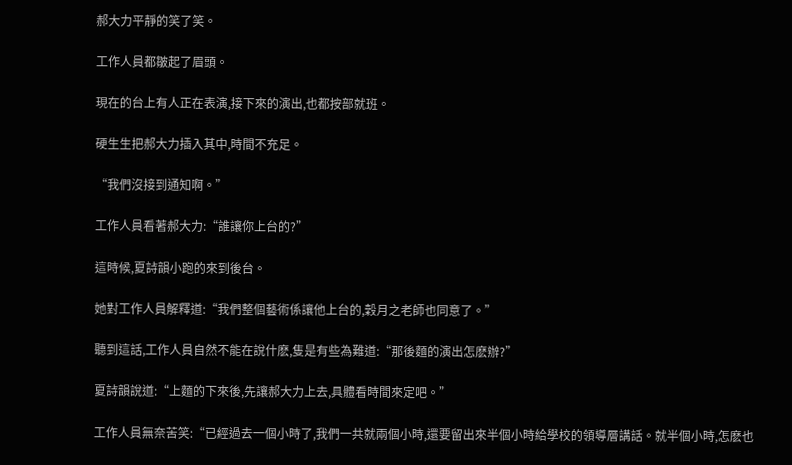郝大力平靜的笑了笑。

工作人員都皺起了眉頭。

現在的台上有人正在表演,接下來的演出,也都按部就班。

硬生生把郝大力插入其中,時間不充足。

“我們沒接到通知啊。”

工作人員看著郝大力:“誰讓你上台的?”

這時候,夏詩韻小跑的來到後台。

她對工作人員解釋道:“我們整個藝術係讓他上台的,穀月之老師也同意了。”

聽到這話,工作人員自然不能在說什麽,隻是有些為難道:“那後麵的演出怎麽辦?”

夏詩韻說道:“上麵的下來後,先讓郝大力上去,具體看時間來定吧。”

工作人員無奈苦笑:“已經過去一個小時了,我們一共就兩個小時,還要留出來半個小時給學校的領導層講話。就半個小時,怎麽也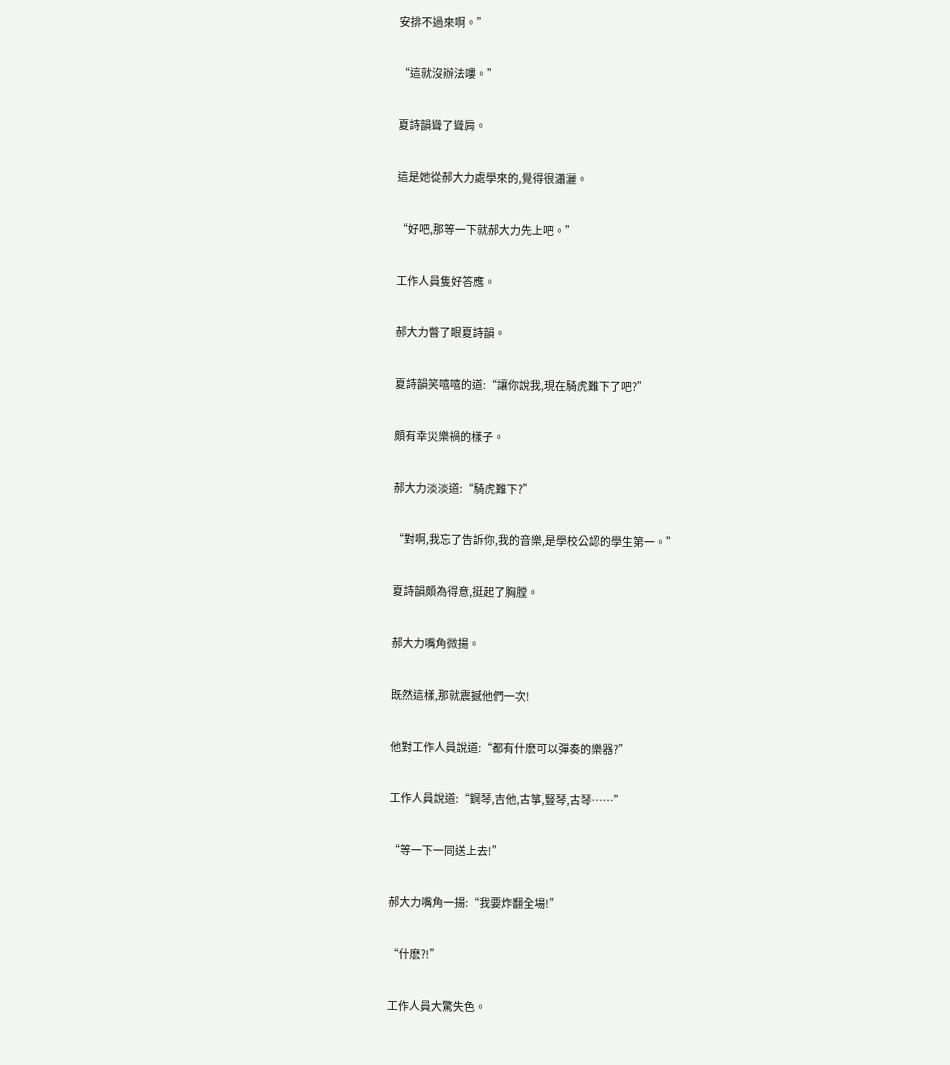安排不過來啊。”

“這就沒辦法嘍。”

夏詩韻聳了聳肩。

這是她從郝大力處學來的,覺得很瀟灑。

“好吧,那等一下就郝大力先上吧。”

工作人員隻好答應。

郝大力瞥了眼夏詩韻。

夏詩韻笑嘻嘻的道:“讓你說我,現在騎虎難下了吧?”

頗有幸災樂禍的樣子。

郝大力淡淡道:“騎虎難下?”

“對啊,我忘了告訴你,我的音樂,是學校公認的學生第一。”

夏詩韻頗為得意,挺起了胸膛。

郝大力嘴角微揚。

既然這樣,那就震撼他們一次!

他對工作人員說道:“都有什麽可以彈奏的樂器?”

工作人員說道:“鋼琴,吉他,古箏,豎琴,古琴……”

“等一下一同送上去!”

郝大力嘴角一揚:“我要炸翻全場!”

“什麽?!”

工作人員大驚失色。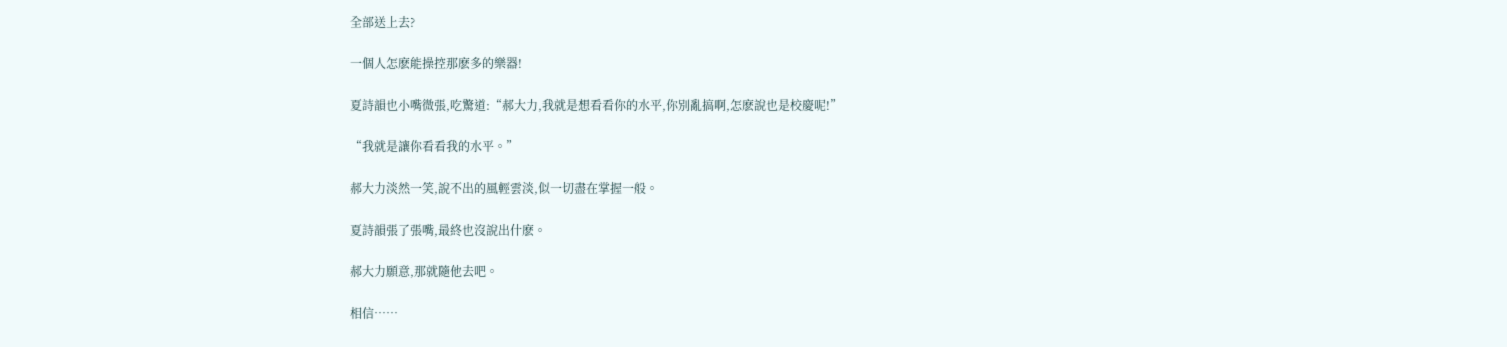全部送上去?

一個人怎麽能操控那麽多的樂器!

夏詩韻也小嘴微張,吃驚道:“郝大力,我就是想看看你的水平,你別亂搞啊,怎麽說也是校慶呢!”

“我就是讓你看看我的水平。”

郝大力淡然一笑,說不出的風輕雲淡,似一切盡在掌握一般。

夏詩韻張了張嘴,最終也沒說出什麽。

郝大力願意,那就隨他去吧。

相信……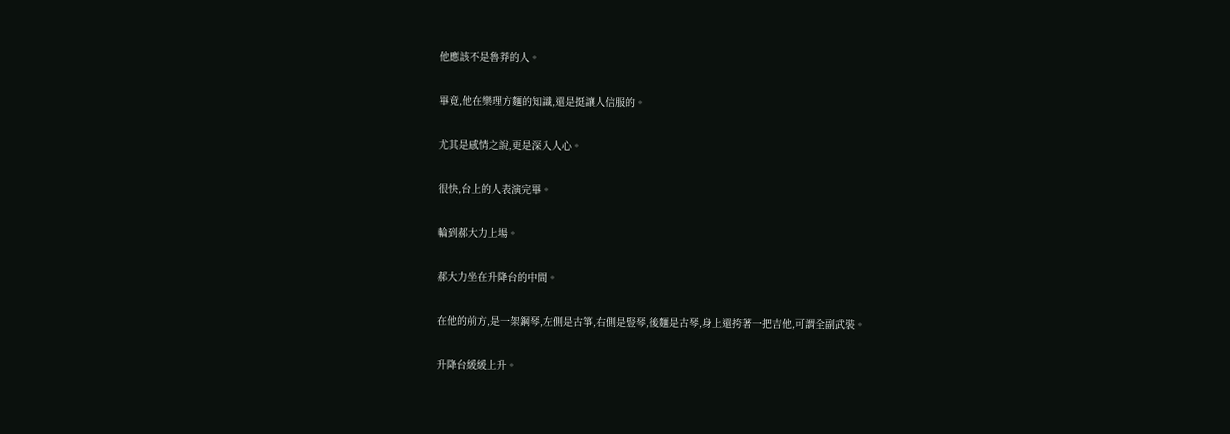他應該不是魯莽的人。

畢竟,他在樂理方麵的知識,還是挺讓人信服的。

尤其是感情之說,更是深入人心。

很快,台上的人表演完畢。

輪到郝大力上場。

郝大力坐在升降台的中間。

在他的前方,是一架鋼琴,左側是古箏,右側是豎琴,後麵是古琴,身上還挎著一把吉他,可謂全副武裝。

升降台緩緩上升。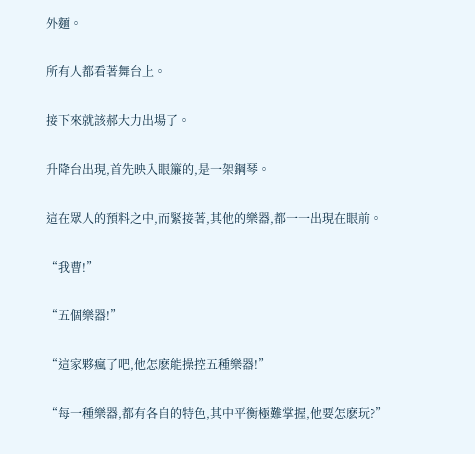外麵。

所有人都看著舞台上。

接下來就該郝大力出場了。

升降台出現,首先映入眼簾的,是一架鋼琴。

這在眾人的預料之中,而緊接著,其他的樂器,都一一出現在眼前。

“我曹!”

“五個樂器!”

“這家夥瘋了吧,他怎麽能操控五種樂器!”

“每一種樂器,都有各自的特色,其中平衡極難掌握,他要怎麽玩?”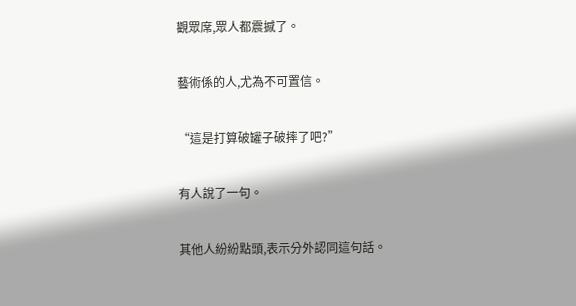觀眾席,眾人都震撼了。

藝術係的人,尤為不可置信。

“這是打算破罐子破摔了吧?”

有人說了一句。

其他人紛紛點頭,表示分外認同這句話。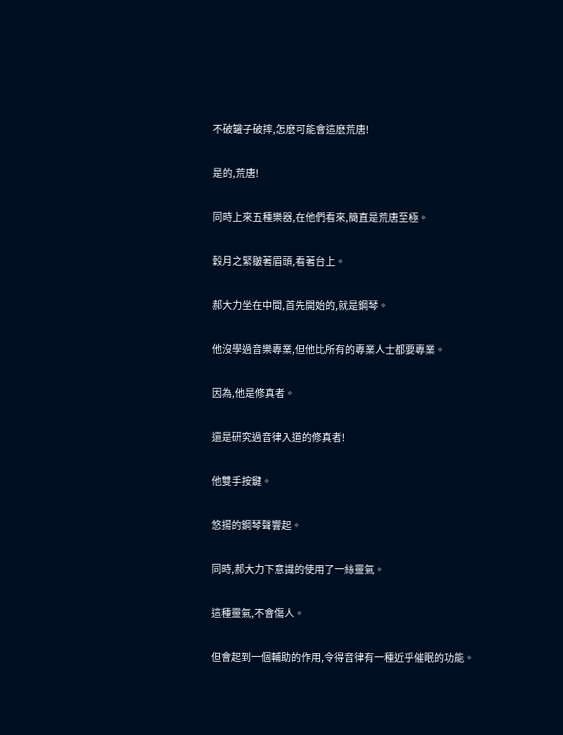不破罐子破摔,怎麽可能會這麽荒唐!

是的,荒唐!

同時上來五種樂器,在他們看來,簡直是荒唐至極。

穀月之緊皺著眉頭,看著台上。

郝大力坐在中間,首先開始的,就是鋼琴。

他沒學過音樂專業,但他比所有的專業人士都要專業。

因為,他是修真者。

還是研究過音律入道的修真者!

他雙手按鍵。

悠揚的鋼琴聲響起。

同時,郝大力下意識的使用了一絲靈氣。

這種靈氣,不會傷人。

但會起到一個輔助的作用,令得音律有一種近乎催眠的功能。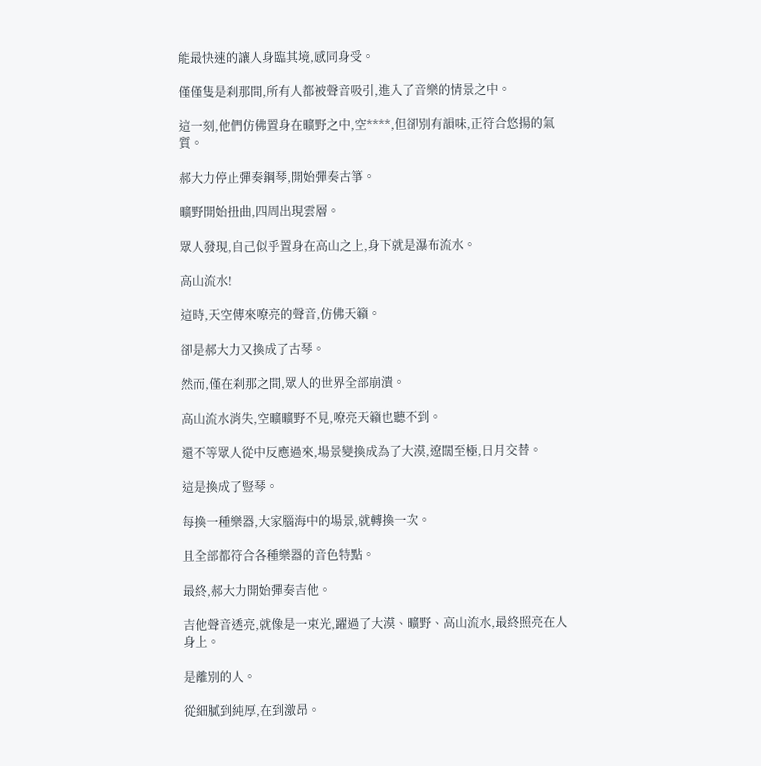能最快速的讓人身臨其境,感同身受。

僅僅隻是刹那間,所有人都被聲音吸引,進入了音樂的情景之中。

這一刻,他們仿佛置身在曠野之中,空****,但卻別有韻味,正符合悠揚的氣質。

郝大力停止彈奏鋼琴,開始彈奏古箏。

曠野開始扭曲,四周出現雲層。

眾人發現,自己似乎置身在高山之上,身下就是瀑布流水。

高山流水!

這時,天空傳來嘹亮的聲音,仿佛天籟。

卻是郝大力又換成了古琴。

然而,僅在刹那之間,眾人的世界全部崩潰。

高山流水消失,空曠曠野不見,嘹亮天籟也聽不到。

還不等眾人從中反應過來,場景變換成為了大漠,遼闊至極,日月交替。

這是換成了豎琴。

每換一種樂器,大家腦海中的場景,就轉換一次。

且全部都符合各種樂器的音色特點。

最終,郝大力開始彈奏吉他。

吉他聲音透亮,就像是一束光,躍過了大漠、曠野、高山流水,最終照亮在人身上。

是離別的人。

從細膩到純厚,在到激昂。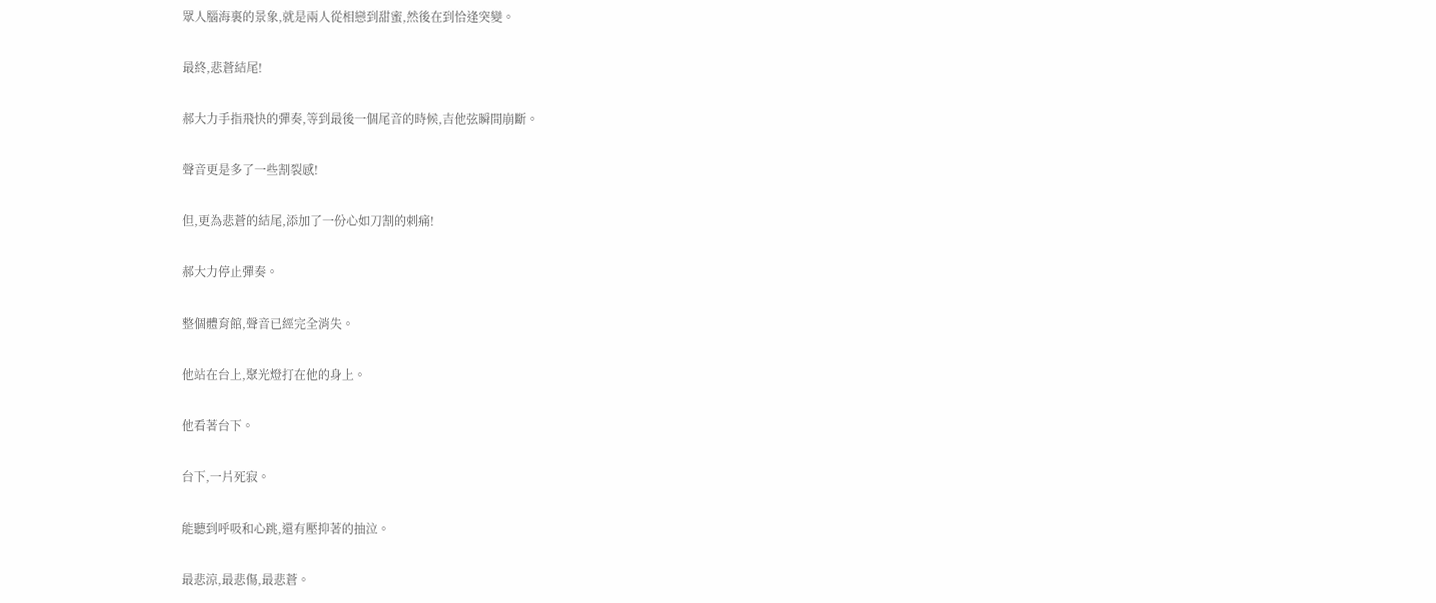眾人腦海裏的景象,就是兩人從相戀到甜蜜,然後在到恰逢突變。

最終,悲蒼結尾!

郝大力手指飛快的彈奏,等到最後一個尾音的時候,吉他弦瞬間崩斷。

聲音更是多了一些割裂感!

但,更為悲蒼的結尾,添加了一份心如刀割的刺痛!

郝大力停止彈奏。

整個體育館,聲音已經完全消失。

他站在台上,聚光燈打在他的身上。

他看著台下。

台下,一片死寂。

能聽到呼吸和心跳,還有壓抑著的抽泣。

最悲涼,最悲傷,最悲蒼。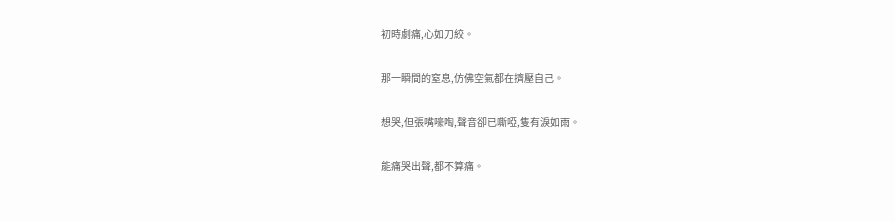初時劇痛,心如刀絞。

那一瞬間的窒息,仿佛空氣都在擠壓自己。

想哭,但張嘴嚎啕,聲音卻已嘶啞,隻有淚如雨。

能痛哭出聲,都不算痛。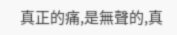真正的痛,是無聲的,真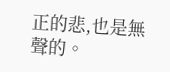正的悲,也是無聲的。